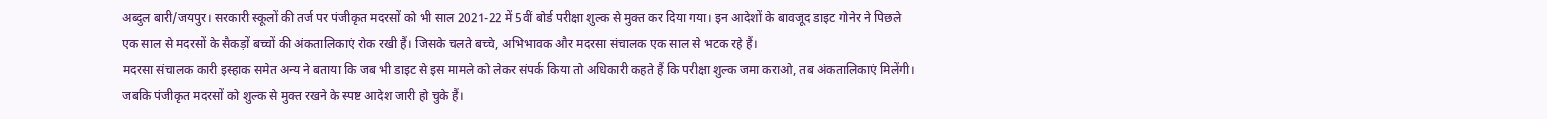अब्दुल बारी/जयपुर। सरकारी स्कूलों की तर्ज पर पंजीकृत मदरसों को भी साल 2021-22 में 5वीं बोर्ड परीक्षा शुल्क से मुक्त कर दिया गया। इन आदेशों के बावजूद डाइट गोनेर ने पिछले एक साल से मदरसों के सैकड़ों बच्चों की अंकतालिकाएं रोक रखी हैं। जिसके चलते बच्चे, अभिभावक और मदरसा संचालक एक साल से भटक रहे हैं।
मदरसा संचालक कारी इस्हाक समेत अन्य ने बताया कि जब भी डाइट से इस मामले को लेकर संपर्क किया तो अधिकारी कहते हैं कि परीक्षा शुल्क जमा कराओ, तब अंकतालिकाएं मिलेंगी। जबकि पंजीकृत मदरसों को शुल्क से मुक्त रखने के स्पष्ट आदेश जारी हो चुके हैं।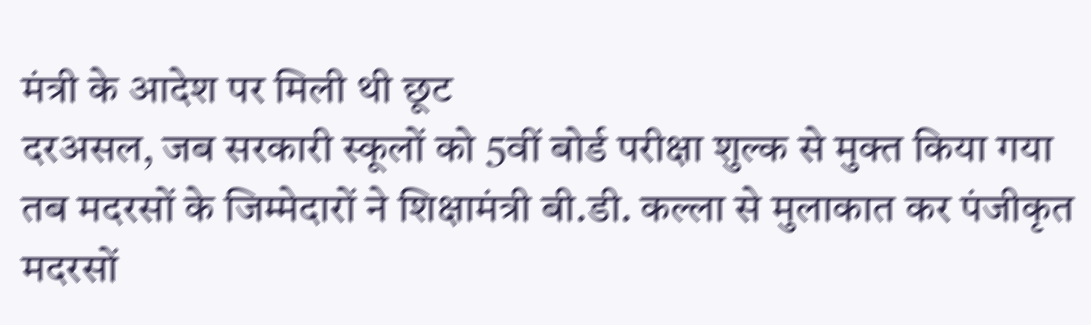मंत्री के आदेश पर मिली थी छूट
दरअसल, जब सरकारी स्कूलों को 5वीं बोर्ड परीक्षा शुल्क से मुक्त किया गया तब मदरसों के जिम्मेदारों ने शिक्षामंत्री बी.डी. कल्ला से मुलाकात कर पंजीकृत मदरसों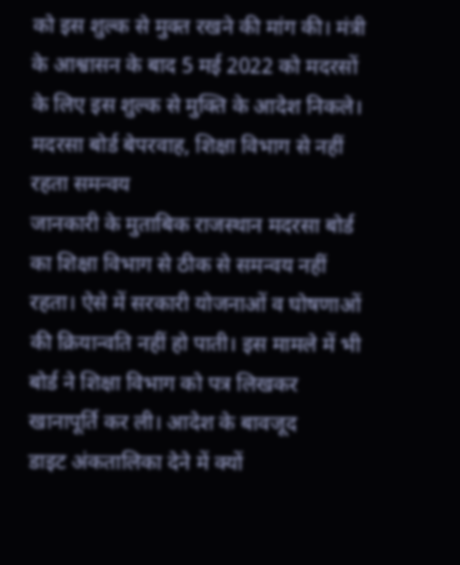को इस शुल्क से मुक्त रखने की मांग की। मंत्री के आश्वासन के बाद 5 मई 2022 को मदरसों के लिए इस शुल्क से मुक्ति के आदेश निकले।
मदरसा बोर्ड बेपरवाह, शिक्षा विभाग से नहीं रहता समन्वय
जानकारी के मुताबिक राजस्थान मदरसा बोर्ड का शिक्षा विभाग से ठीक से समन्वय नहीं रहता। ऐसे में सरकारी योजनाओं व घोषणाओं की क्रियान्वति नहीं हो पाती। इस मामले में भी बोर्ड ने शिक्षा विभाग को पत्र लिखकर खानापूर्ति कर ली। आदेश के बावजूद
डाइट अंकतालिका देने में क्यों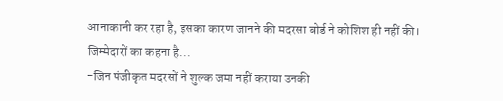आनाकानी कर रहा है, इसका कारण जानने की मदरसा बोर्ड ने कोशिश ही नहीं की।
जिम्मेदारों का कहना है...
-जिन पंजीकृत मदरसों ने शुल्क जमा नहीं कराया उनकी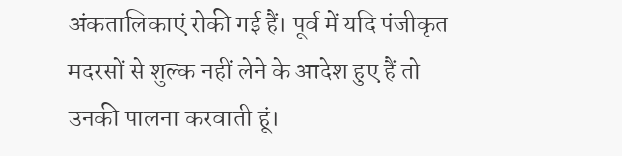अंकतालिकाएं रोकी गई हैं। पूर्व में यदि पंजीकृत मदरसों से शुल्क नहीं लेने के आदेश हुए हैं तो उनकी पालना करवाती हूं।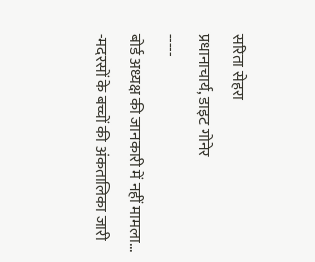सरिता सेहरा
प्रधानाचार्य, डाइट गोनेर
-----
बोर्ड अध्यक्ष की जानकारी में नहीं मामला...
-मदरसों के बच्चों की अंकतालिका जारी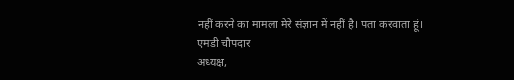नहीं करने का मामला मेरे संज्ञान में नहीं है। पता करवाता हूं।
एमडी चौपदार
अध्यक्ष,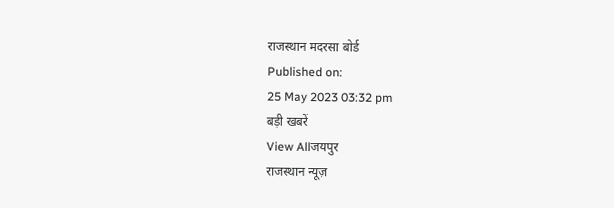राजस्थान मदरसा बोर्ड
Published on:
25 May 2023 03:32 pm
बड़ी खबरें
View Allजयपुर
राजस्थान न्यूज़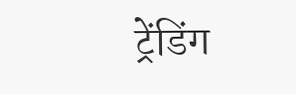ट्रेंडिंग